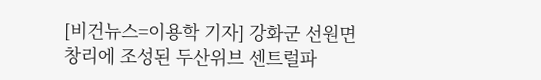[비건뉴스=이용학 기자] 강화군 선원면 창리에 조성된 두산위브 센트럴파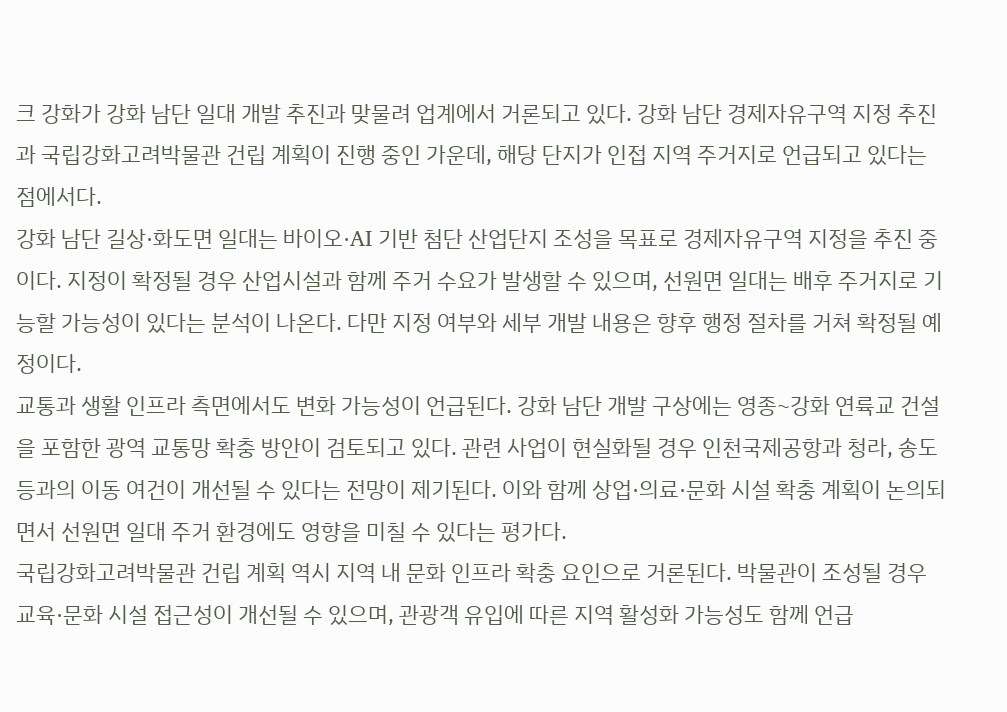크 강화가 강화 남단 일대 개발 추진과 맞물려 업계에서 거론되고 있다. 강화 남단 경제자유구역 지정 추진과 국립강화고려박물관 건립 계획이 진행 중인 가운데, 해당 단지가 인접 지역 주거지로 언급되고 있다는 점에서다.
강화 남단 길상·화도면 일대는 바이오·AI 기반 첨단 산업단지 조성을 목표로 경제자유구역 지정을 추진 중이다. 지정이 확정될 경우 산업시설과 함께 주거 수요가 발생할 수 있으며, 선원면 일대는 배후 주거지로 기능할 가능성이 있다는 분석이 나온다. 다만 지정 여부와 세부 개발 내용은 향후 행정 절차를 거쳐 확정될 예정이다.
교통과 생활 인프라 측면에서도 변화 가능성이 언급된다. 강화 남단 개발 구상에는 영종~강화 연륙교 건설을 포함한 광역 교통망 확충 방안이 검토되고 있다. 관련 사업이 현실화될 경우 인천국제공항과 청라, 송도 등과의 이동 여건이 개선될 수 있다는 전망이 제기된다. 이와 함께 상업·의료·문화 시설 확충 계획이 논의되면서 선원면 일대 주거 환경에도 영향을 미칠 수 있다는 평가다.
국립강화고려박물관 건립 계획 역시 지역 내 문화 인프라 확충 요인으로 거론된다. 박물관이 조성될 경우 교육·문화 시설 접근성이 개선될 수 있으며, 관광객 유입에 따른 지역 활성화 가능성도 함께 언급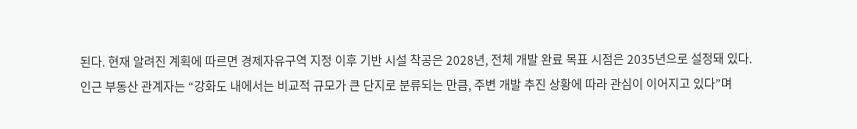된다. 현재 알려진 계획에 따르면 경제자유구역 지정 이후 기반 시설 착공은 2028년, 전체 개발 완료 목표 시점은 2035년으로 설정돼 있다.
인근 부동산 관계자는 “강화도 내에서는 비교적 규모가 큰 단지로 분류되는 만큼, 주변 개발 추진 상황에 따라 관심이 이어지고 있다”며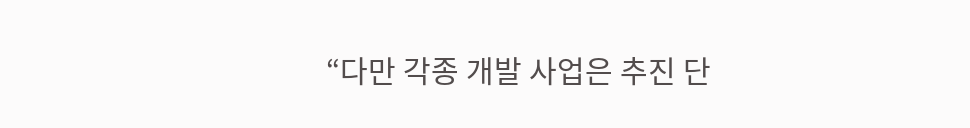“다만 각종 개발 사업은 추진 단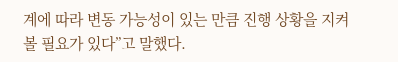계에 따라 변동 가능성이 있는 만큼 진행 상황을 지켜볼 필요가 있다”고 말했다.